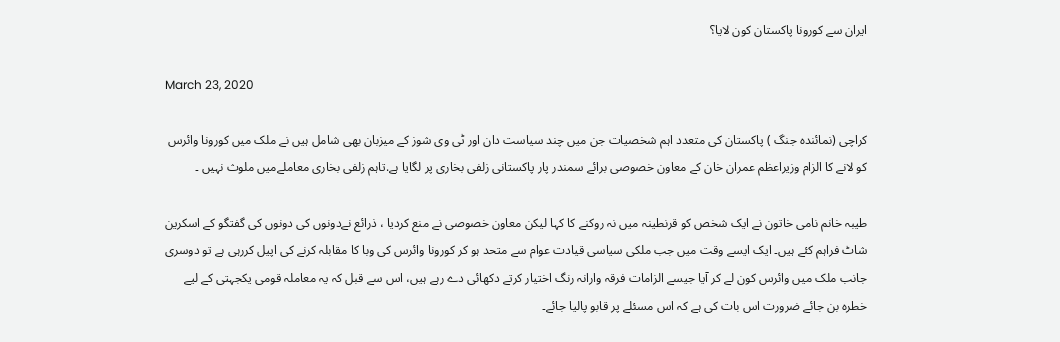ایران سے کورونا پاکستان کون لایا؟

March 23, 2020

کراچی (نمائندہ جنگ ) پاکستان کی متعدد اہم شخصیات جن میں چند سیاست دان اور ٹی وی شوز کے میزبان بھی شامل ہیں نے ملک میں کورونا وائرس کو لانے کا الزام وزیراعظم عمران خان کے معاون خصوصی برائے سمندر پار پاکستانی زلفی بخاری پر لگایا ہے.تاہم زلفی بخاری معاملےمیں ملوث نہیں ۔

طیبہ خانم نامی خاتون نے ایک شخص کو قرنطینہ میں نہ روکنے کا کہا لیکن معاون خصوصی نے منع کردیا ، ذرائع نےدونوں کی دونوں کی گفتگو کے اسکرین شاٹ فراہم کئے ہیں۔ ایک ایسے وقت میں جب ملکی سیاسی قیادت عوام سے متحد ہو کر کورونا وائرس کی وبا کا مقابلہ کرنے کی اپیل کررہی ہے تو دوسری جانب ملک میں وائرس کون لے کر آیا جیسے الزامات فرقہ وارانہ رنگ اختیار کرتے دکھائی دے رہے ہیں، اس سے قبل کہ یہ معاملہ قومی یکجہتی کے لیے خطرہ بن جائے ضرورت اس بات کی ہے کہ اس مسئلے پر قابو پالیا جائے۔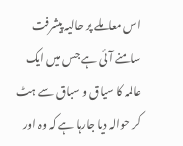اس معاملے پر حالیہ پیشرفت سامنے آئی ہے جس میں ایک عالمہ کا سیاق و سباق سے ہٹ کر حوالہ دیا جارہا ہے کہ وہ اور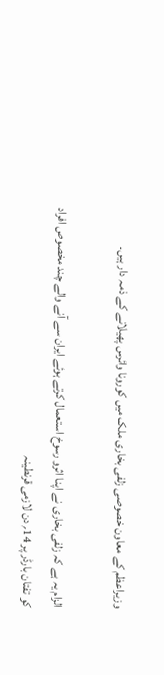وزیراعظم کے معاون خصوصی زلفی بخاری ملک میں کورونا وائرس پھیلانے کے ذمہ دار ہیں۔

الزام یہ ہے کہ زلفی بخاری نے اپنا اثرو رسوخ استعمال کرتے ہوئے ایران سے آنے والے چند مخصوص افراد کو تفتان بارڈر پر 14؍ دن لازمی قرنطینہ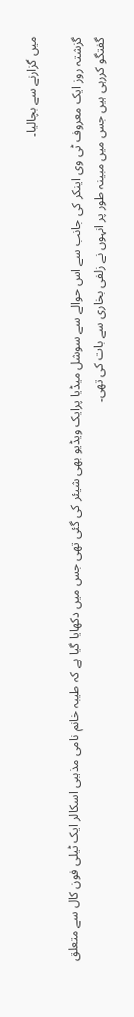میں گزارنے سے بچالیا۔

گزشتہ روز ایک معروف ٹی وی اینکر کی جانب سے اس حوالے سے سوشل میڈیا پرایک ویڈیو بھی شیئر کی گئی تھی جس میں دکھایا گیا ہے کہ طیبہ خانم نامی مذہبی اسکالر ایک ٹیلی فون کال سے متعلق گفتگو کررہی ہیں جس میں مبینہ طور پر انہوں نے زلفی بخاری سے بات کی تھی۔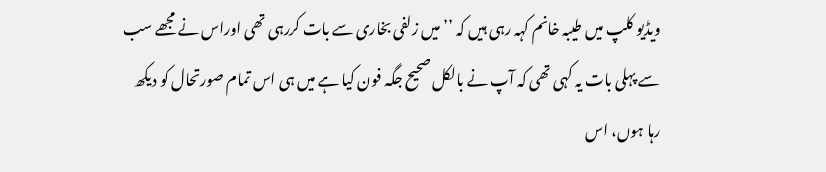ویڈیو کلپ میں طیبہ خانم کہہ رہی ہیں کہ ’’میں زلفی بخاری سے بات کررہی تھی اوراس نے مجھے سب سے پہلی بات یہ کہی تھی کہ آپ نے بالکل صحیح جگہ فون کیا ہے میں ہی اس تمام صورتحال کو دیکھ رہا ہوں، اس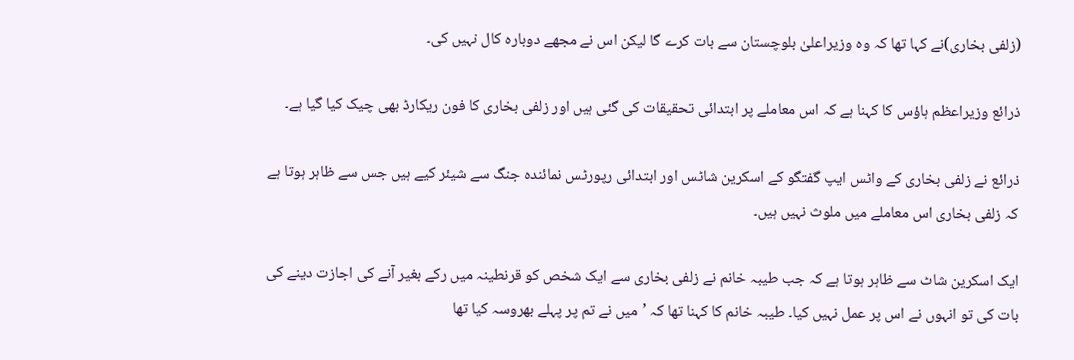(زلفی بخاری)نے کہا تھا کہ وہ وزیراعلیٰ بلوچستان سے بات کرے گا لیکن اس نے مجھے دوبارہ کال نہیں کی۔

ذرائع وزیراعظم ہاؤس کا کہنا ہے کہ اس معاملے پر ابتدائی تحقیقات کی گئی ہیں اور زلفی بخاری کا فون ریکارڈ بھی چیک کیا گیا ہے۔

ذرائع نے زلفی بخاری کے واٹس ایپ گفتگو کے اسکرین شاٹس اور ابتدائی رپورٹس نمائندہ جنگ سے شیئر کیے ہیں جس سے ظاہر ہوتا ہے کہ زلفی بخاری اس معاملے میں ملوث نہیں ہیں۔

ایک اسکرین شاٹ سے ظاہر ہوتا ہے کہ جب طیبہ خانم نے زلفی بخاری سے ایک شخص کو قرنطینہ میں رکے بغیر آنے کی اجازت دینے کی بات کی تو انہوں نے اس پر عمل نہیں کیا۔ طیبہ خانم کا کہنا تھا کہ ’میں نے تم پر پہلے بھروسہ کیا تھا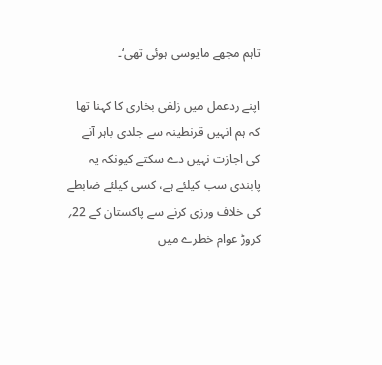تاہم مجھے مایوسی ہوئی تھی‘۔

اپنے ردعمل میں زلفی بخاری کا کہنا تھا کہ ہم انہیں قرنطینہ سے جلدی باہر آنے کی اجازت نہیں دے سکتے کیونکہ یہ پابندی سب کیلئے ہے، کسی کیلئے ضابطے کی خلاف ورزی کرنے سے پاکستان کے 22؍ کروڑ عوام خطرے میں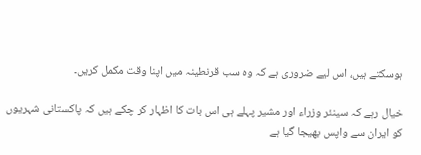ہوسکتے ہیں، اس لیے ضروری ہے کہ وہ سب قرنطینہ میں اپنا وقت مکمل کریں۔

خیال رہے کہ سینئر وزراء اور مشیر پہلے ہی اس بات کا اظہار کر چکے ہیں کہ پاکستانی شہریوں کو ایران سے واپس بھیجا گیا ہے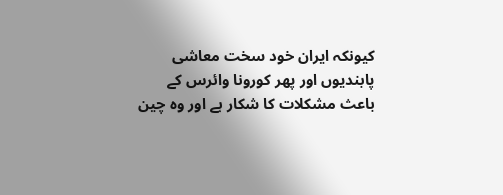کیونکہ ایران خود سخت معاشی پابندیوں اور پھر کورونا وائرس کے باعث مشکلات کا شکار ہے اور وہ چین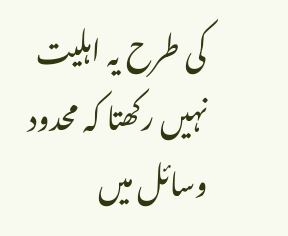کی طرح یہ اہلیت نہیں رکھتا کہ محدود وسائل میں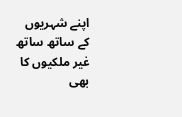اپنے شہریوں کے ساتھ ساتھ غیر ملکیوں کا بھی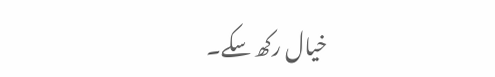خیال رکھ سکے۔